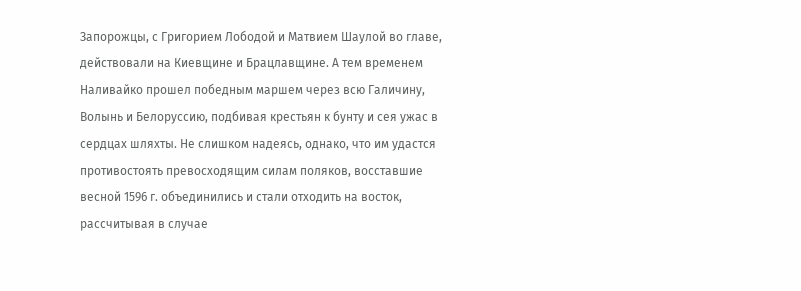Запорожцы, с Григорием Лободой и Матвием Шаулой во главе, действовали на Киевщине и Брацлавщине. А тем временем Наливайко прошел победным маршем через всю Галичину, Волынь и Белоруссию, подбивая крестьян к бунту и сея ужас в сердцах шляхты. Не слишком надеясь, однако, что им удастся противостоять превосходящим силам поляков, восставшие весной 1596 г. объединились и стали отходить на восток, рассчитывая в случае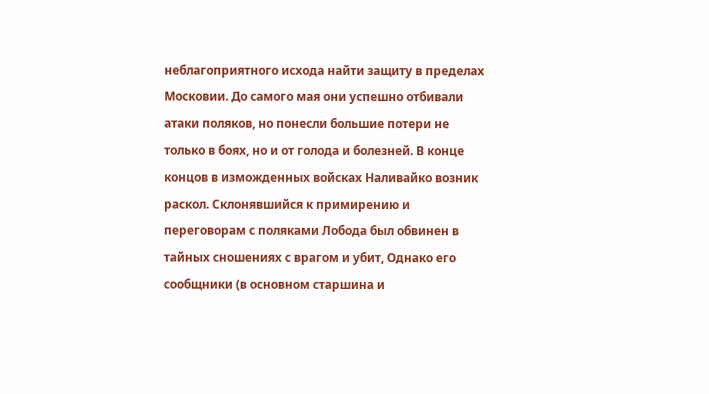неблагоприятного исхода найти защиту в пределах Московии. До самого мая они успешно отбивали атаки поляков, но понесли большие потери не только в боях, но и от голода и болезней. В конце концов в изможденных войсках Наливайко возник раскол. Склонявшийся к примирению и переговорам с поляками Лобода был обвинен в тайных сношениях с врагом и убит, Однако его сообщники (в основном старшина и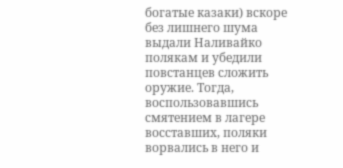богатые казаки) вскоре без лишнего шума выдали Наливайко полякам и убедили повстанцев сложить оружие. Тогда, воспользовавшись смятением в лагере восставших, поляки ворвались в него и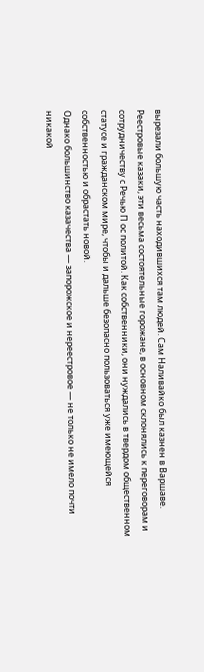вырезали большую часть находившихся там людей. Сам Наливайко был казнен в Варшаве.
Реестровые казаки, эти весьма состоятельные горожане, в основном склонялись к переговорам и сотрудничеству с Речью П ос политой. Как собственники, они нуждались в твердом общественном статусе и гражданском мире, чтобы и дальше безопасно пользоваться уже имеющейся собственностью и обрастать новой.
Однако большинство казачества — запорожское и нереестровое — не только не имело почти никакой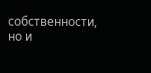собственности, но и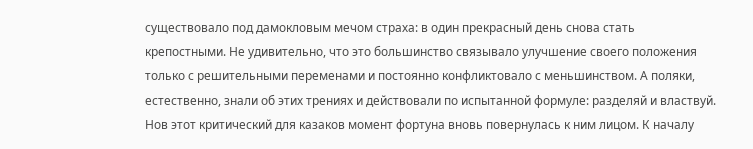существовало под дамокловым мечом страха: в один прекрасный день снова стать крепостными. Не удивительно, что это большинство связывало улучшение своего положения только с решительными переменами и постоянно конфликтовало с меньшинством. А поляки, естественно, знали об этих трениях и действовали по испытанной формуле: разделяй и властвуй.
Нов этот критический для казаков момент фортуна вновь повернулась к ним лицом. К началу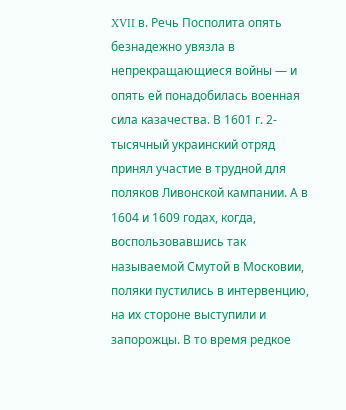XVII в. Речь Посполита опять безнадежно увязла в непрекращающиеся войны — и опять ей понадобилась военная сила казачества. В 1601 г. 2-тысячный украинский отряд принял участие в трудной для поляков Ливонской кампании. А в 1604 и 1609 годах, когда, воспользовавшись так называемой Смутой в Московии, поляки пустились в интервенцию, на их стороне выступили и запорожцы. В то время редкое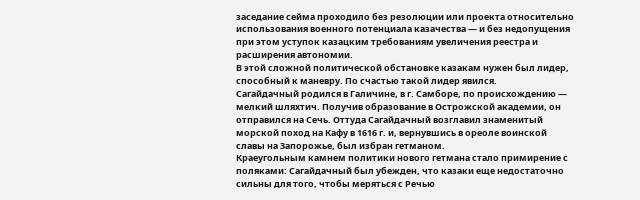заседание сейма проходило без резолюции или проекта относительно использования военного потенциала казачества — и без недопущения при этом уступок казацким требованиям увеличения реестра и расширения автономии.
В этой сложной политической обстановке казакам нужен был лидер, способный к маневру. По счастью такой лидер явился.
Сагайдачный родился в Галичине, в г. Самборе, по происхождению — мелкий шляхтич. Получив образование в Острожской академии, он отправился на Сечь. Оттуда Сагайдачный возглавил знаменитый морской поход на Кафу в 1616 г. и, вернувшись в ореоле воинской славы на Запорожье, был избран гетманом.
Краеугольным камнем политики нового гетмана стало примирение с поляками: Сагайдачный был убежден, что казаки еще недостаточно сильны для того, чтобы меряться с Речью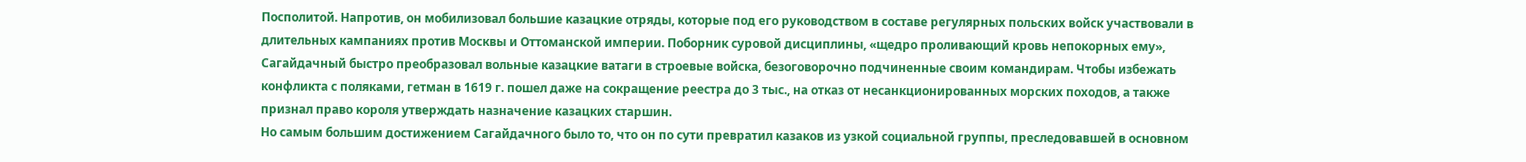Посполитой. Напротив, он мобилизовал большие казацкие отряды, которые под его руководством в составе регулярных польских войск участвовали в длительных кампаниях против Москвы и Оттоманской империи. Поборник суровой дисциплины, «щедро проливающий кровь непокорных ему», Сагайдачный быстро преобразовал вольные казацкие ватаги в строевые войска, безоговорочно подчиненные своим командирам. Чтобы избежать конфликта с поляками, гетман в 1619 г. пошел даже на сокращение реестра до 3 тыс., на отказ от несанкционированных морских походов, а также признал право короля утверждать назначение казацких старшин.
Но самым большим достижением Сагайдачного было то, что он по сути превратил казаков из узкой социальной группы, преследовавшей в основном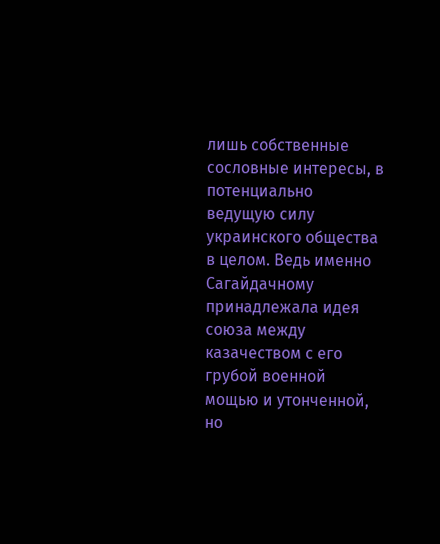лишь собственные сословные интересы, в потенциально ведущую силу украинского общества в целом. Ведь именно Сагайдачному принадлежала идея союза между казачеством с его грубой военной мощью и утонченной, но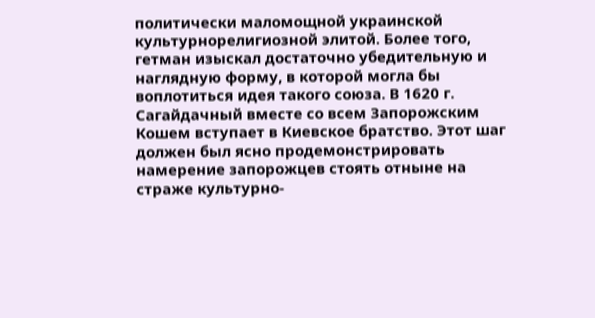политически маломощной украинской культурнорелигиозной элитой. Более того, гетман изыскал достаточно убедительную и наглядную форму, в которой могла бы воплотиться идея такого союза. В 1620 г. Сагайдачный вместе со всем Запорожским Кошем вступает в Киевское братство. Этот шаг должен был ясно продемонстрировать намерение запорожцев стоять отныне на страже культурно-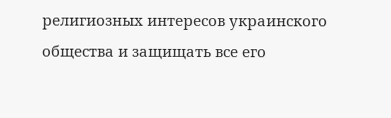религиозных интересов украинского общества и защищать все его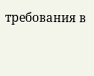требования в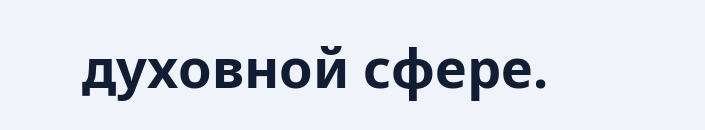духовной сфере.